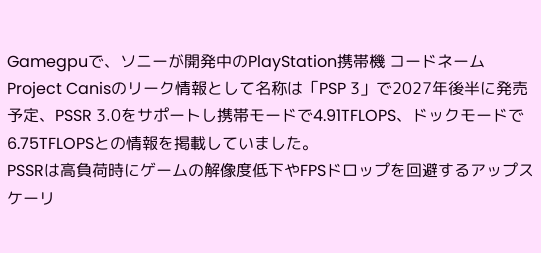Gamegpuで、ソニーが開発中のPlayStation携帯機 コードネームProject Canisのリーク情報として名称は「PSP 3」で2027年後半に発売予定、PSSR 3.0をサポートし携帯モードで4.91TFLOPS、ドックモードで6.75TFLOPSとの情報を掲載していました。
PSSRは高負荷時にゲームの解像度低下やFPSドロップを回避するアップスケーリ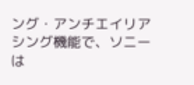ング・アンチエイリアシング機能で、ソニーは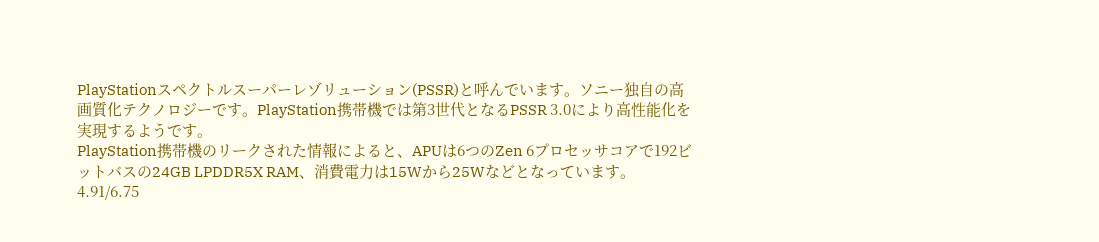PlayStationスペクトルスーパーレゾリューション(PSSR)と呼んでいます。ソニー独自の高画質化テクノロジーです。PlayStation携帯機では第3世代となるPSSR 3.0により高性能化を実現するようです。
PlayStation携帯機のリークされた情報によると、APUは6つのZen 6プロセッサコアで192ビットバスの24GB LPDDR5X RAM、消費電力は15Wから25Wなどとなっています。
4.91/6.75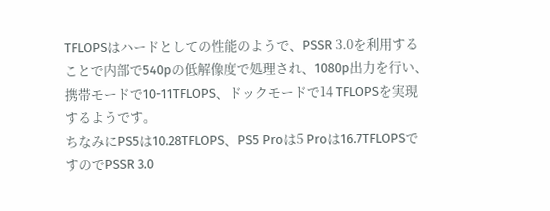TFLOPSはハードとしての性能のようで、PSSR 3.0を利用することで内部で540pの低解像度で処理され、1080p出力を行い、携帯モードで10-11TFLOPS、ドックモードで14 TFLOPSを実現するようです。
ちなみにPS5は10.28TFLOPS、PS5 Proは5 Proは16.7TFLOPSですのでPSSR 3.0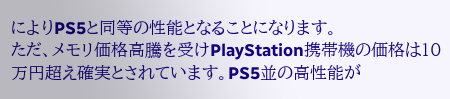によりPS5と同等の性能となることになります。
ただ、メモリ価格高騰を受けPlayStation携帯機の価格は10万円超え確実とされています。PS5並の高性能が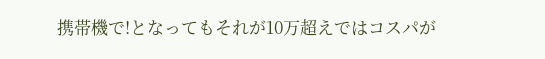携帯機で!となってもそれが10万超えではコスパが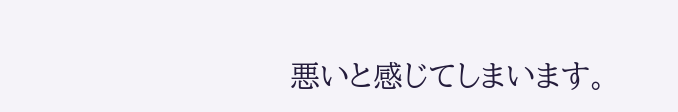悪いと感じてしまいます。